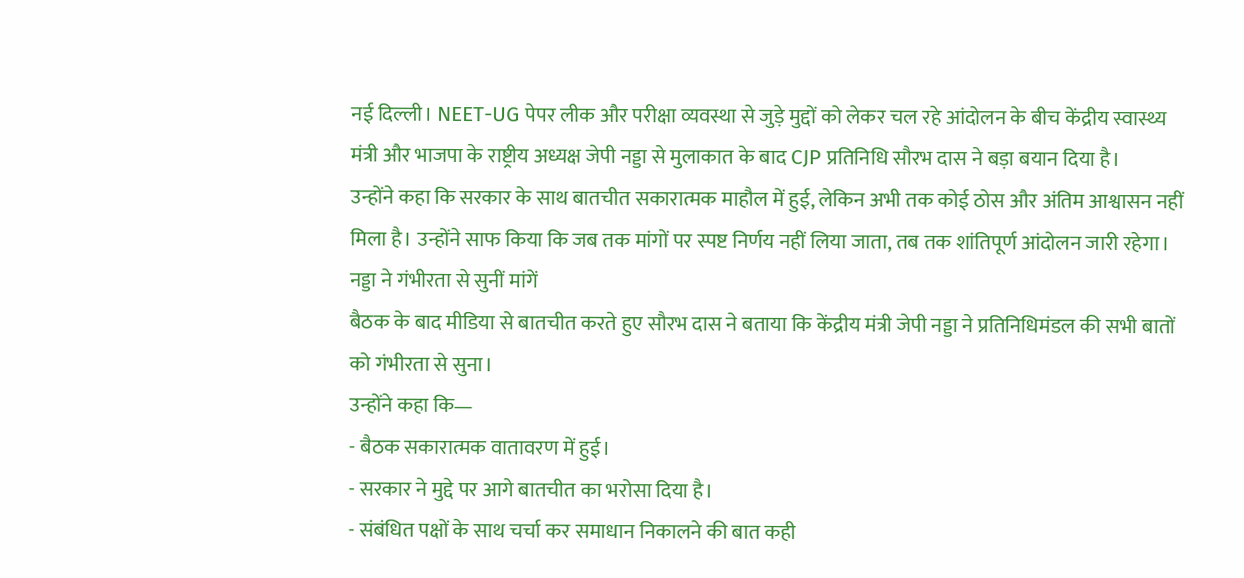नई दिल्ली। NEET-UG पेपर लीक और परीक्षा व्यवस्था से जुड़े मुद्दों को लेकर चल रहे आंदोलन के बीच केंद्रीय स्वास्थ्य मंत्री और भाजपा के राष्ट्रीय अध्यक्ष जेपी नड्डा से मुलाकात के बाद CJP प्रतिनिधि सौरभ दास ने बड़ा बयान दिया है।
उन्होंने कहा कि सरकार के साथ बातचीत सकारात्मक माहौल में हुई, लेकिन अभी तक कोई ठोस और अंतिम आश्वासन नहीं मिला है। उन्होंने साफ किया कि जब तक मांगों पर स्पष्ट निर्णय नहीं लिया जाता, तब तक शांतिपूर्ण आंदोलन जारी रहेगा।
नड्डा ने गंभीरता से सुनीं मांगें
बैठक के बाद मीडिया से बातचीत करते हुए सौरभ दास ने बताया कि केंद्रीय मंत्री जेपी नड्डा ने प्रतिनिधिमंडल की सभी बातों को गंभीरता से सुना।
उन्होंने कहा कि—
- बैठक सकारात्मक वातावरण में हुई।
- सरकार ने मुद्दे पर आगे बातचीत का भरोसा दिया है।
- संबंधित पक्षों के साथ चर्चा कर समाधान निकालने की बात कही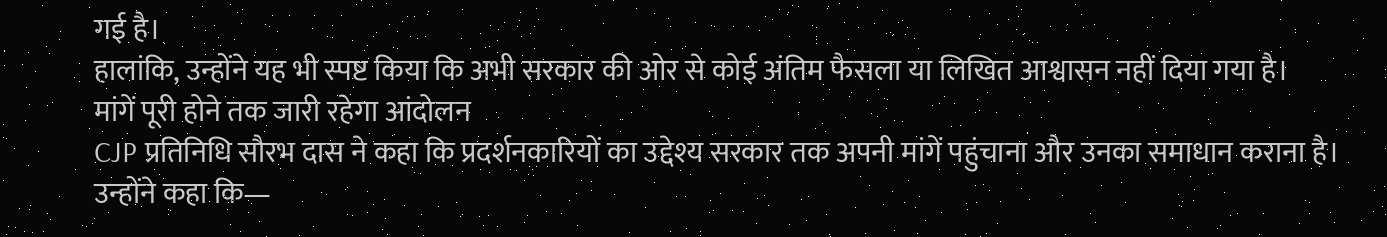गई है।
हालांकि, उन्होंने यह भी स्पष्ट किया कि अभी सरकार की ओर से कोई अंतिम फैसला या लिखित आश्वासन नहीं दिया गया है।
मांगें पूरी होने तक जारी रहेगा आंदोलन
CJP प्रतिनिधि सौरभ दास ने कहा कि प्रदर्शनकारियों का उद्देश्य सरकार तक अपनी मांगें पहुंचाना और उनका समाधान कराना है।
उन्होंने कहा कि—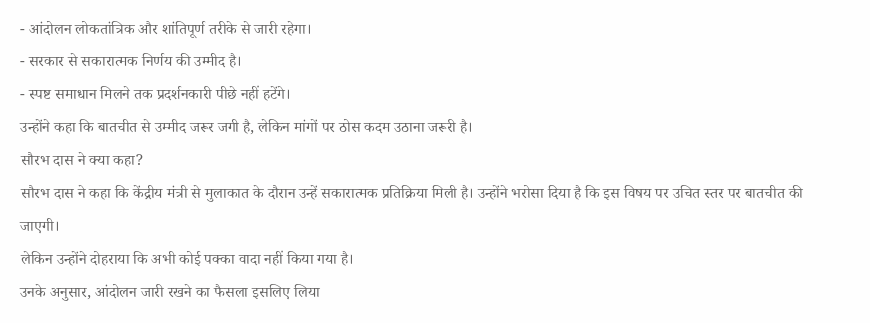- आंदोलन लोकतांत्रिक और शांतिपूर्ण तरीके से जारी रहेगा।
- सरकार से सकारात्मक निर्णय की उम्मीद है।
- स्पष्ट समाधान मिलने तक प्रदर्शनकारी पीछे नहीं हटेंगे।
उन्होंने कहा कि बातचीत से उम्मीद जरूर जगी है, लेकिन मांगों पर ठोस कदम उठाना जरूरी है।
सौरभ दास ने क्या कहा?
सौरभ दास ने कहा कि केंद्रीय मंत्री से मुलाकात के दौरान उन्हें सकारात्मक प्रतिक्रिया मिली है। उन्होंने भरोसा दिया है कि इस विषय पर उचित स्तर पर बातचीत की जाएगी।
लेकिन उन्होंने दोहराया कि अभी कोई पक्का वादा नहीं किया गया है।
उनके अनुसार, आंदोलन जारी रखने का फैसला इसलिए लिया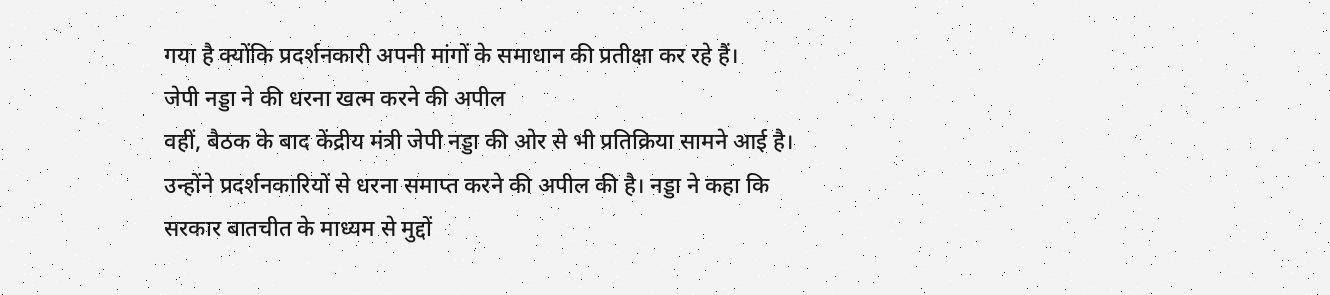गया है क्योंकि प्रदर्शनकारी अपनी मांगों के समाधान की प्रतीक्षा कर रहे हैं।
जेपी नड्डा ने की धरना खत्म करने की अपील
वहीं, बैठक के बाद केंद्रीय मंत्री जेपी नड्डा की ओर से भी प्रतिक्रिया सामने आई है।
उन्होंने प्रदर्शनकारियों से धरना समाप्त करने की अपील की है। नड्डा ने कहा कि सरकार बातचीत के माध्यम से मुद्दों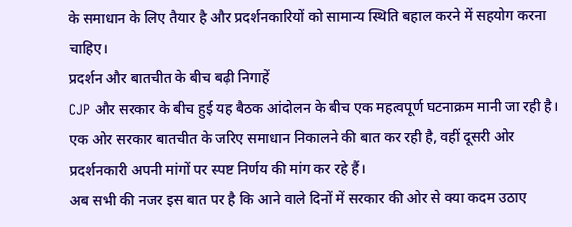के समाधान के लिए तैयार है और प्रदर्शनकारियों को सामान्य स्थिति बहाल करने में सहयोग करना चाहिए।
प्रदर्शन और बातचीत के बीच बढ़ी निगाहें
CJP और सरकार के बीच हुई यह बैठक आंदोलन के बीच एक महत्वपूर्ण घटनाक्रम मानी जा रही है। एक ओर सरकार बातचीत के जरिए समाधान निकालने की बात कर रही है, वहीं दूसरी ओर प्रदर्शनकारी अपनी मांगों पर स्पष्ट निर्णय की मांग कर रहे हैं।
अब सभी की नजर इस बात पर है कि आने वाले दिनों में सरकार की ओर से क्या कदम उठाए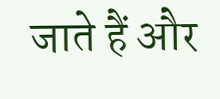जाते हैं और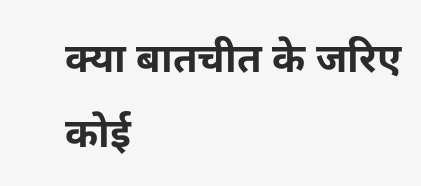क्या बातचीत के जरिए कोई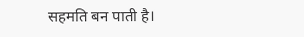सहमति बन पाती है।